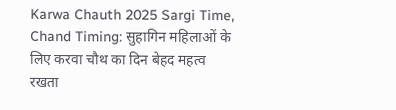Karwa Chauth 2025 Sargi Time, Chand Timing: सुहागिन महिलाओं के लिए करवा चौथ का दिन बेहद महत्व रखता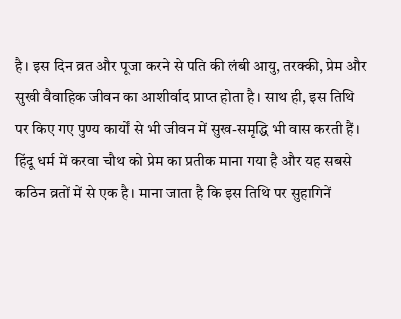है। इस दिन व्रत और पूजा करने से पति की लंबी आयु, तरक्की, प्रेम और सुखी वैवाहिक जीवन का आशीर्वाद प्राप्त होता है। साथ ही, इस तिथि पर किए गए पुण्य कार्यों से भी जीवन में सुख-समृद्धि भी वास करती हैं।
हिंदू धर्म में करवा चौथ को प्रेम का प्रतीक माना गया है और यह सबसे कठिन व्रतों में से एक है। माना जाता है कि इस तिथि पर सुहागिनें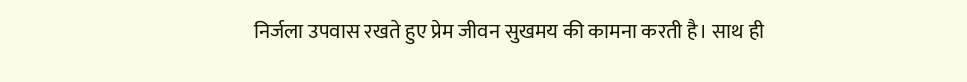निर्जला उपवास रखते हुए प्रेम जीवन सुखमय की कामना करती है। साथ ही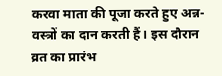करवा माता की पूजा करते हुए अन्न-वस्त्रों का दान करती हैं। इस दौरान व्रत का प्रारंभ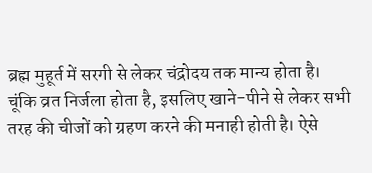ब्रह्म मुहूर्त में सरगी से लेकर चंद्रोदय तक मान्य होता है।
चूंकि व्रत निर्जला होता है, इसलिए खाने-पीने से लेकर सभी तरह की चीजों को ग्रहण करने की मनाही होती है। ऐसे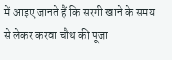में आइए जानते हैं कि सरगी खाने के समय से लेकर करवा चौथ की पूजा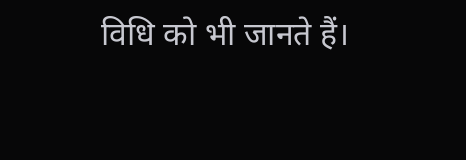विधि को भी जानते हैं।